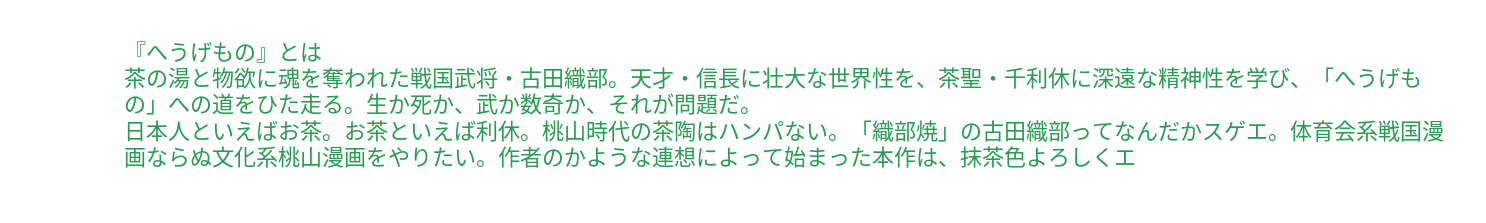『へうげもの』とは
茶の湯と物欲に魂を奪われた戦国武将・古田織部。天才・信長に壮大な世界性を、茶聖・千利休に深遠な精神性を学び、「へうげもの」への道をひた走る。生か死か、武か数奇か、それが問題だ。
日本人といえばお茶。お茶といえば利休。桃山時代の茶陶はハンパない。「織部焼」の古田織部ってなんだかスゲエ。体育会系戦国漫画ならぬ文化系桃山漫画をやりたい。作者のかような連想によって始まった本作は、抹茶色よろしくエ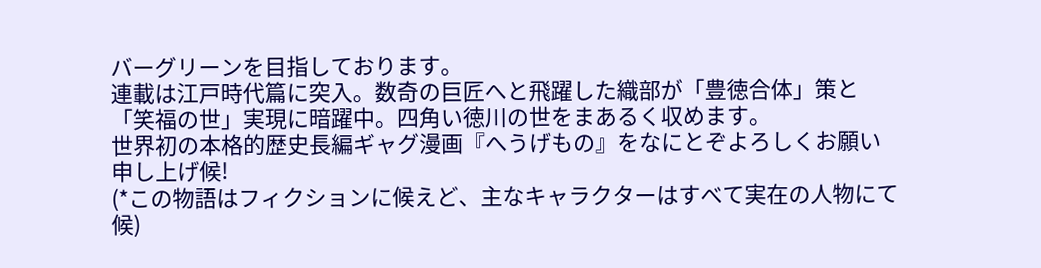バーグリーンを目指しております。
連載は江戸時代篇に突入。数奇の巨匠へと飛躍した織部が「豊徳合体」策と「笑福の世」実現に暗躍中。四角い徳川の世をまあるく収めます。
世界初の本格的歴史長編ギャグ漫画『へうげもの』をなにとぞよろしくお願い申し上げ候!
(*この物語はフィクションに候えど、主なキャラクターはすべて実在の人物にて候)